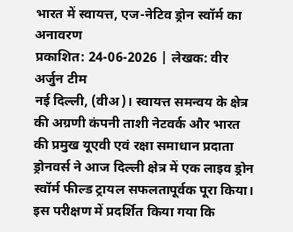भारत में स्वायत्त, एज-नेटिव ड्रोन स्वॉर्म का अनावरण
प्रकाशित: 24-06-2026 | लेखक: वीर अर्जुन टीम
नई दिल्ली, (वीअ)। स्वायत्त समन्वय के क्षेत्र की अग्रणी कंपनी ताशी नेटवर्क और भारत की प्रमुख यूएवी एवं रक्षा समाधान प्रदाता ड्रोनवर्स ने आज दिल्ली क्षेत्र में एक लाइव ड्रोन स्वॉर्म फील्ड ट्रायल सफलतापूर्वक पूरा किया। इस परीक्षण में प्रदर्शित किया गया कि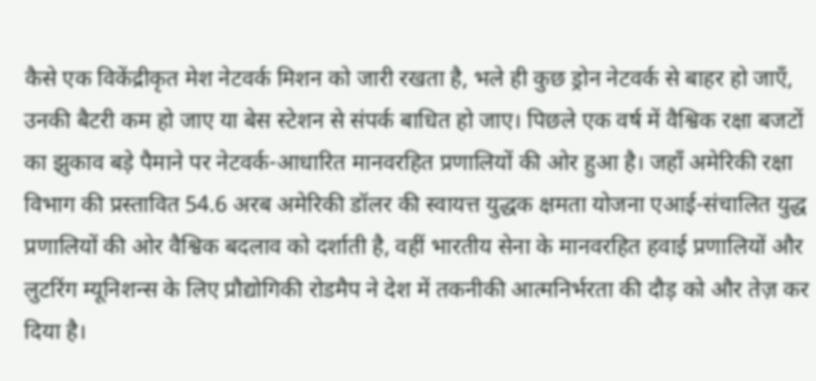कैसे एक विकेंद्रीकृत मेश नेटवर्क मिशन को जारी रखता है, भले ही कुछ ड्रोन नेटवर्क से बाहर हो जाएँ, उनकी बैटरी कम हो जाए या बेस स्टेशन से संपर्क बाधित हो जाए। पिछले एक वर्ष में वैश्विक रक्षा बजटों का झुकाव बड़े पैमाने पर नेटवर्क-आधारित मानवरहित प्रणालियों की ओर हुआ है। जहाँ अमेरिकी रक्षा विभाग की प्रस्तावित 54.6 अरब अमेरिकी डॉलर की स्वायत्त युद्धक क्षमता योजना एआई-संचालित युद्ध प्रणालियों की ओर वैश्विक बदलाव को दर्शाती है, वहीं भारतीय सेना के मानवरहित हवाई प्रणालियों और लुटरिंग म्यूनिशन्स के लिए प्रौद्योगिकी रोडमैप ने देश में तकनीकी आत्मनिर्भरता की दौड़ को और तेज़ कर दिया है।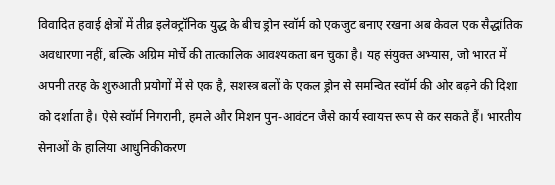विवादित हवाई क्षेत्रों में तीव्र इलेक्ट्रॉनिक युद्ध के बीच ड्रोन स्वॉर्म को एकजुट बनाए रखना अब केवल एक सैद्धांतिक अवधारणा नहीं, बल्कि अग्रिम मोर्चे की तात्कालिक आवश्यकता बन चुका है। यह संयुक्त अभ्यास, जो भारत में अपनी तरह के शुरुआती प्रयोगों में से एक है, सशस्त्र बलों के एकल ड्रोन से समन्वित स्वॉर्म की ओर बढ़ने की दिशा को दर्शाता है। ऐसे स्वॉर्म निगरानी, हमले और मिशन पुन-आवंटन जैसे कार्य स्वायत्त रूप से कर सकते हैं। भारतीय सेनाओं के हालिया आधुनिकीकरण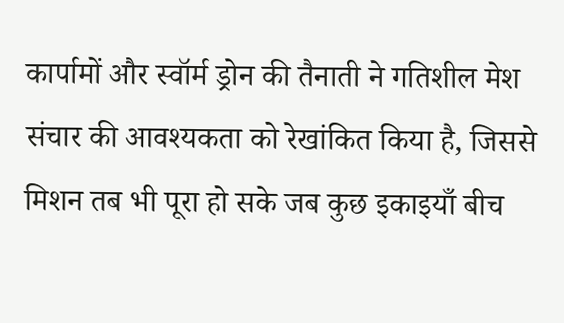कार्पामों और स्वॉर्म ड्रोन की तैनाती ने गतिशील मेश संचार की आवश्यकता को रेखांकित किया है, जिससे मिशन तब भी पूरा हो सके जब कुछ इकाइयाँ बीच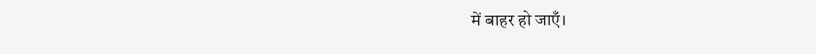में बाहर हो जाएँ।